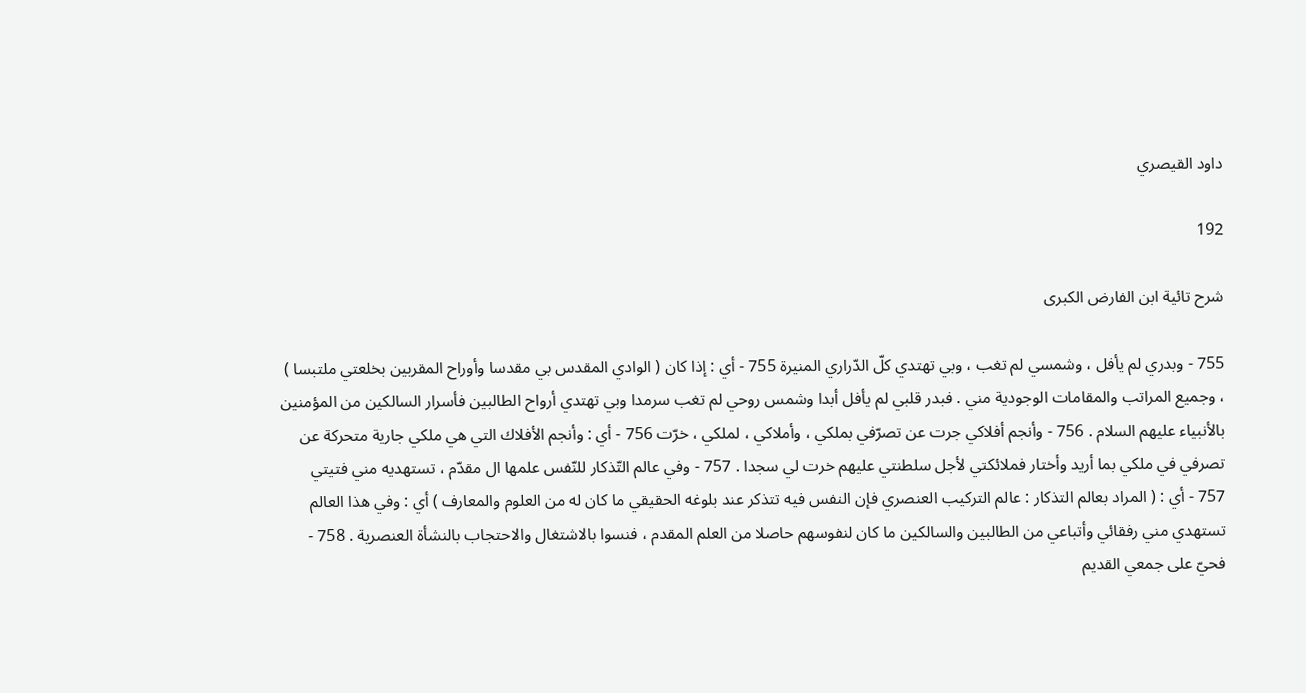داود القيصري

192

شرح تائية ابن الفارض الكبرى

755 - وبدري لم يأفل ، وشمسي لم تغب ، وبي تهتدي كلّ الدّراري المنيرة 755 - أي : إذا كان ( الوادي المقدس بي مقدسا وأوراح المقربين بخلعتي ملتبسا ) ، وجميع المراتب والمقامات الوجودية مني . فبدر قلبي لم يأفل أبدا وشمس روحي لم تغب سرمدا وبي تهتدي أرواح الطالبين فأسرار السالكين من المؤمنين بالأنبياء عليهم السلام . 756 - وأنجم أفلاكي جرت عن تصرّفي بملكي ، وأملاكي ، لملكي ، خرّت 756 - أي : وأنجم الأفلاك التي هي ملكي جارية متحركة عن تصرفي في ملكي بما أريد وأختار فملائكتي لأجل سلطنتي عليهم خرت لي سجدا . 757 - وفي عالم التّذكار للنّفس علمها ال مقدّم ، تستهديه مني فتيتي 757 - أي : ( المراد بعالم التذكار : عالم التركيب العنصري فإن النفس فيه تتذكر عند بلوغه الحقيقي ما كان له من العلوم والمعارف ) أي : وفي هذا العالم تستهدي مني رفقائي وأتباعي من الطالبين والسالكين ما كان لنفوسهم حاصلا من العلم المقدم ، فنسوا بالاشتغال والاحتجاب بالنشأة العنصرية . 758 - فحيّ على جمعي القديم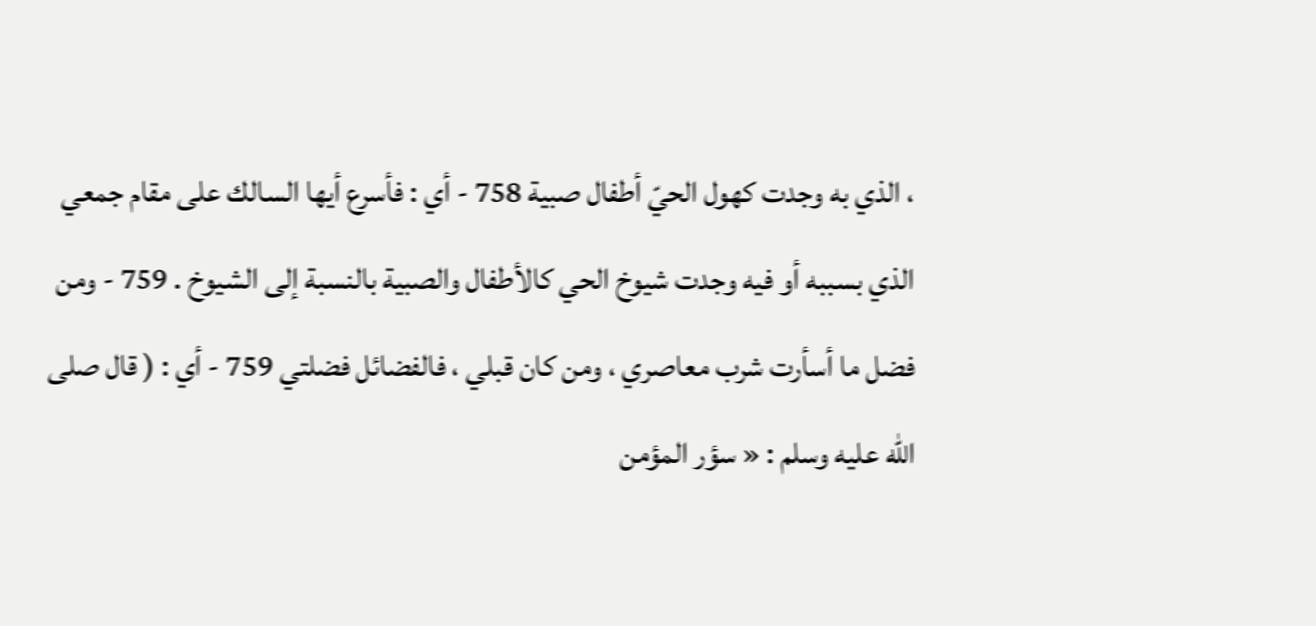، الذي به وجدت كهول الحيّ أطفال صبية 758 - أي : فأسرع أيها السالك على مقام جمعي الذي بسببه أو فيه وجدت شيوخ الحي كالأطفال والصبية بالنسبة إلى الشيوخ . 759 - ومن فضل ما أسأرت شرب معاصري ، ومن كان قبلي ، فالفضائل فضلتي 759 - أي : ( قال صلى اللّه عليه وسلم : « سؤر المؤمن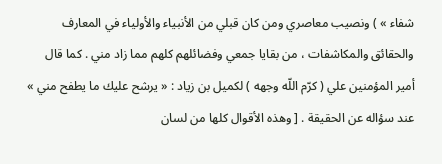شفاء » ) ونصيب معاصري ومن كان قبلي من الأنبياء والأولياء في المعارف والحقائق والمكاشفات ، من بقايا جمعي وفضائلهم كلهم مما زاد مني . كما قال أمير المؤمنين علي ( كرّم اللّه وجهه ) لكميل بن زياد : « يرشح عليك ما يطفح مني » عند سؤاله عن الحقيقة . [ وهذه الأقوال كلها من لسان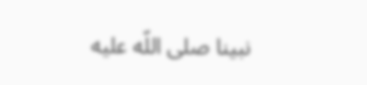نبينا صلى اللّه عليه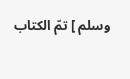وسلم ] تمّ الكتاب